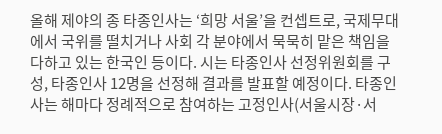올해 제야의 종 타종인사는 ‘희망 서울’을 컨셉트로, 국제무대에서 국위를 떨치거나 사회 각 분야에서 묵묵히 맡은 책임을 다하고 있는 한국인 등이다. 시는 타종인사 선정위원회를 구성, 타종인사 12명을 선정해 결과를 발표할 예정이다. 타종인사는 해마다 정례적으로 참여하는 고정인사(서울시장·서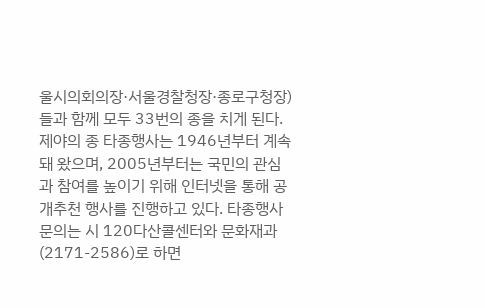울시의회의장·서울경찰청장·종로구청장)들과 함께 모두 33번의 종을 치게 된다. 제야의 종 타종행사는 1946년부터 계속돼 왔으며, 2005년부터는 국민의 관심과 참여를 높이기 위해 인터넷을 통해 공개추천 행사를 진행하고 있다. 타종행사 문의는 시 120다산콜센터와 문화재과(2171-2586)로 하면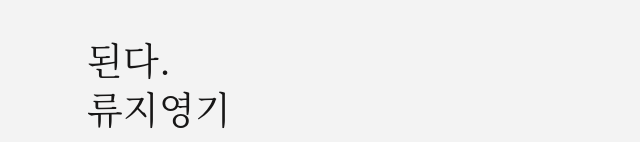된다.
류지영기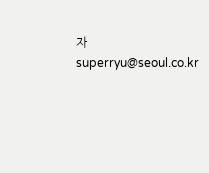자 superryu@seoul.co.kr